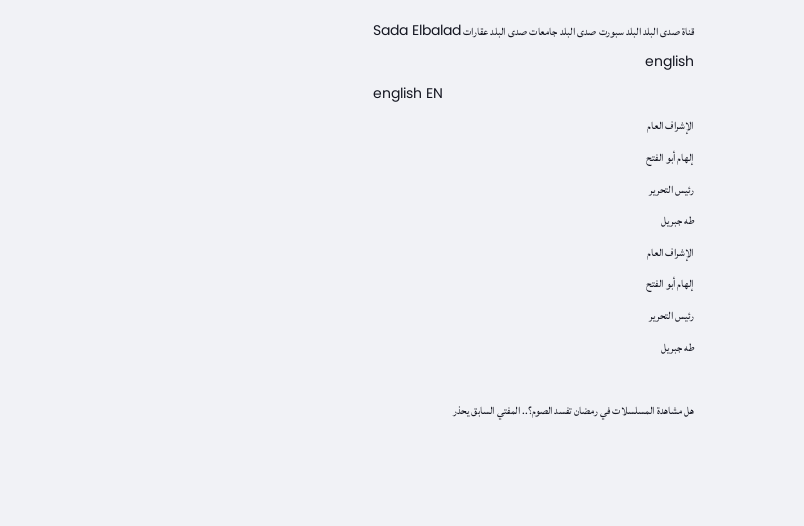قناة صدى البلد البلد سبورت صدى البلد جامعات صدى البلد عقارات Sada Elbalad english
english EN
الإشراف العام
إلهام أبو الفتح
رئيس التحرير
طه جبريل
الإشراف العام
إلهام أبو الفتح
رئيس التحرير
طه جبريل

هل مشاهدة المسلسلات في رمضان تفسد الصوم؟.. المفتي السابق يحذر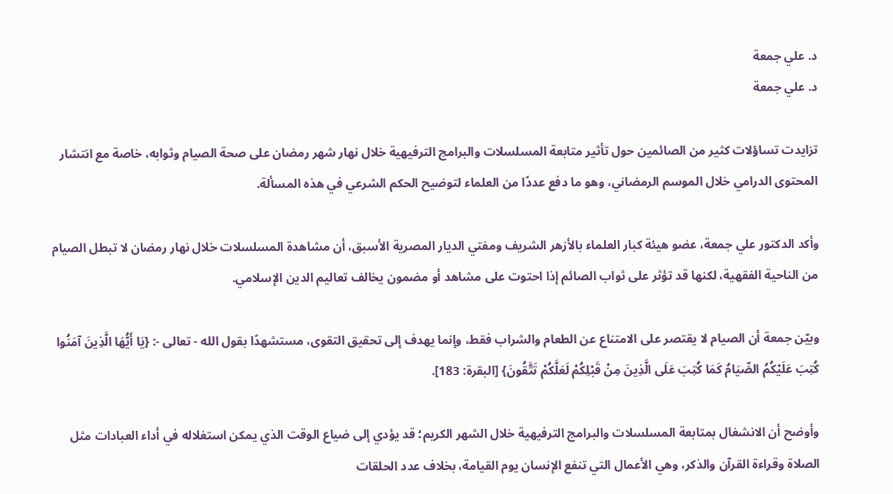د. علي جمعة
د. علي جمعة

تزايدت تساؤلات كثير من الصائمين حول تأثير متابعة المسلسلات والبرامج الترفيهية خلال نهار شهر رمضان على صحة الصيام وثوابه، خاصة مع انتشار المحتوى الدرامي خلال الموسم الرمضاني، وهو ما دفع عددًا من العلماء لتوضيح الحكم الشرعي في هذه المسألة.

وأكد الدكتور علي جمعة، عضو هيئة كبار العلماء بالأزهر الشريف ومفتي الديار المصرية الأسبق، أن مشاهدة المسلسلات خلال نهار رمضان لا تبطل الصيام من الناحية الفقهية، لكنها قد تؤثر على ثواب الصائم إذا احتوت على مشاهد أو مضمون يخالف تعاليم الدين الإسلامي.

وبيّن جمعة أن الصيام لا يقتصر على الامتناع عن الطعام والشراب فقط، وإنما يهدف إلى تحقيق التقوى، مستشهدًا بقول الله - تعالى -: {يَا أَيُّهَا الَّذِينَ آمَنُوا كُتِبَ عَلَيْكُمُ الصِّيَامُ كَمَا كُتِبَ عَلَى الَّذِينَ مِنْ قَبْلِكُمْ لَعَلَّكُمْ تَتَّقُونَ} [البقرة: 183].

وأوضح أن الانشغال بمتابعة المسلسلات والبرامج الترفيهية خلال الشهر الكريم؛ قد يؤدي إلى ضياع الوقت الذي يمكن استغلاله في أداء العبادات مثل الصلاة وقراءة القرآن والذكر، وهي الأعمال التي تنفع الإنسان يوم القيامة، بخلاف عدد الحلقات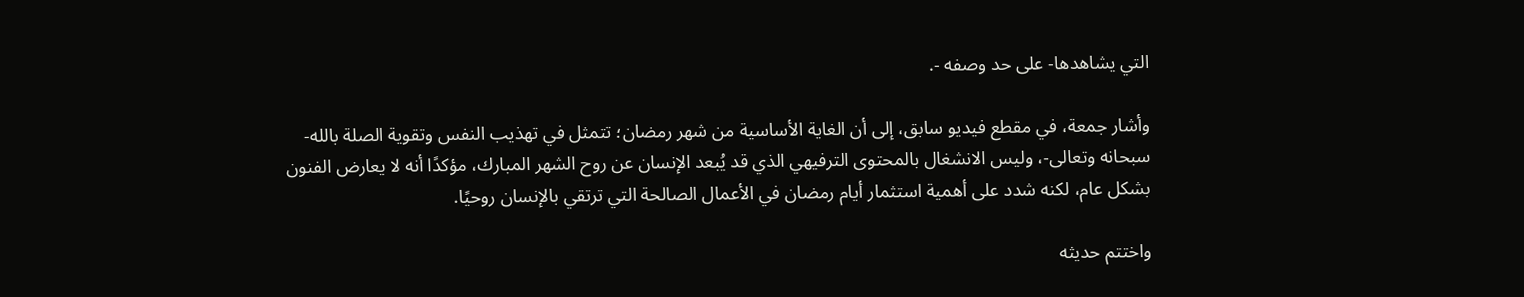التي يشاهدها- على حد وصفه -.

وأشار جمعة، في مقطع فيديو سابق، إلى أن الغاية الأساسية من شهر رمضان؛ تتمثل في تهذيب النفس وتقوية الصلة بالله- سبحانه وتعالى-، وليس الانشغال بالمحتوى الترفيهي الذي قد يُبعد الإنسان عن روح الشهر المبارك، مؤكدًا أنه لا يعارض الفنون بشكل عام، لكنه شدد على أهمية استثمار أيام رمضان في الأعمال الصالحة التي ترتقي بالإنسان روحيًا.

واختتم حديثه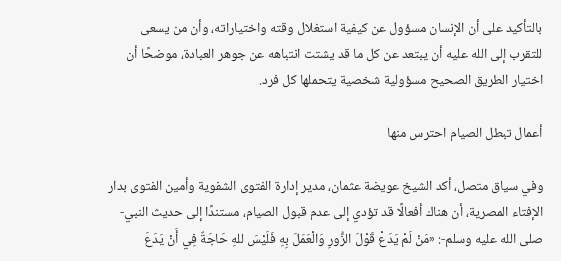بالتأكيد على أن الإنسان مسؤول عن كيفية استغلال وقته واختياراته، وأن من يسعى للتقرب إلى الله عليه أن يبتعد عن كل ما قد يشتت انتباهه عن جوهر العبادة، موضحًا أن اختيار الطريق الصحيح مسؤولية شخصية يتحملها كل فرد.

أعمال تبطل الصيام احترس منها

وفي سياق متصل، أكد الشيخ عويضة عثمان، مدير إدارة الفتوى الشفوية وأمين الفتوى بدار الإفتاء المصرية، أن هناك أفعالًا قد تؤدي إلى عدم قبول الصيام، مستندًا إلى حديث النبي- صلى الله عليه وسلم-: «مَنْ لَمْ يَدَعْ قَوْلَ الزُّورِ وَالْعَمَلَ بِهِ فَلَيْسَ للهِ حَاجَةٌ فِي أَنْ يَدَعَ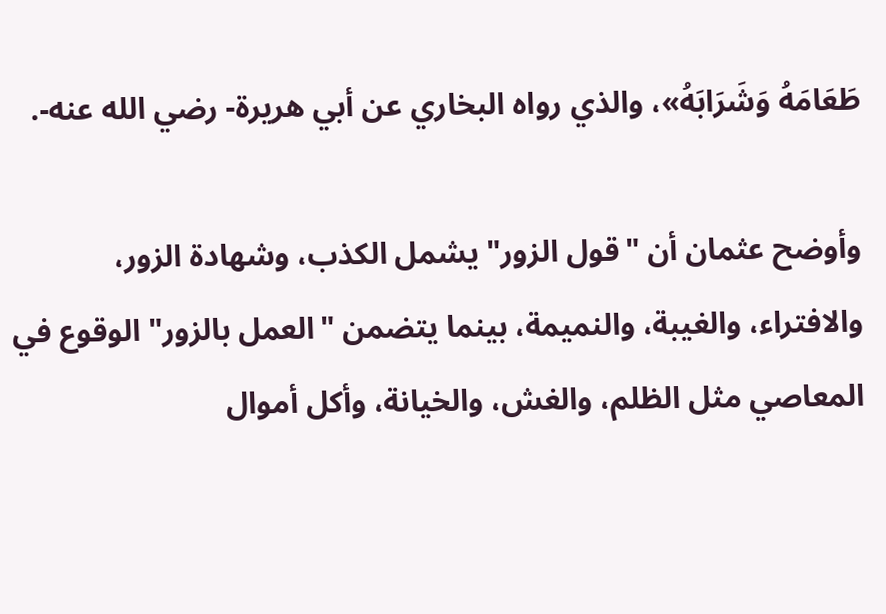طَعَامَهُ وَشَرَابَهُ»، والذي رواه البخاري عن أبي هريرة- رضي الله عنه-.

وأوضح عثمان أن "قول الزور" يشمل الكذب، وشهادة الزور، والافتراء، والغيبة، والنميمة، بينما يتضمن "العمل بالزور" الوقوع في المعاصي مثل الظلم، والغش، والخيانة، وأكل أموال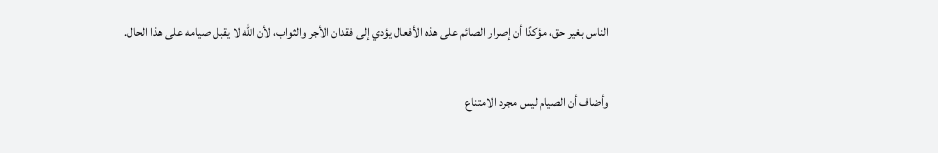الناس بغير حق، مؤكدًا أن إصرار الصائم على هذه الأفعال يؤدي إلى فقدان الأجر والثواب، لأن الله لا يقبل صيامه على هذا الحال.

وأضاف أن الصيام ليس مجرد الامتناع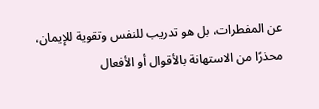عن المفطرات، بل هو تدريب للنفس وتقوية للإيمان، محذرًا من الاستهانة بالأقوال أو الأفعال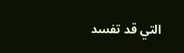التي قد تفسد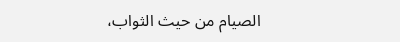الصيام من حيث الثواب،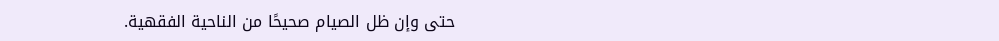حتى وإن ظل الصيام صحيحًا من الناحية الفقهية.